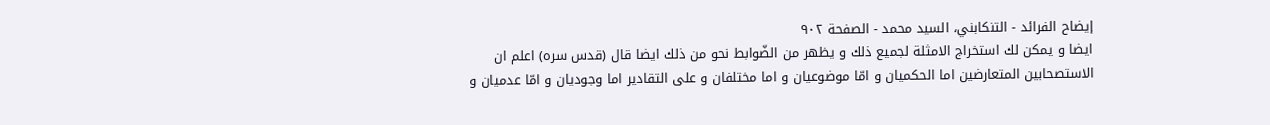إيضاح الفرائد - التنكابني، السيد محمد - الصفحة ٩٠٢
ايضا و يمكن لك استخراج الامثلة لجميع ذلك و يظهر من الضّوابط نحو من ذلك ايضا قال (قدس سره) اعلم ان الاستصحابين المتعارضين اما الحكميان و امّا موضوعيان و اما مختلفان و على التقادير اما وجوديان و امّا عدميان و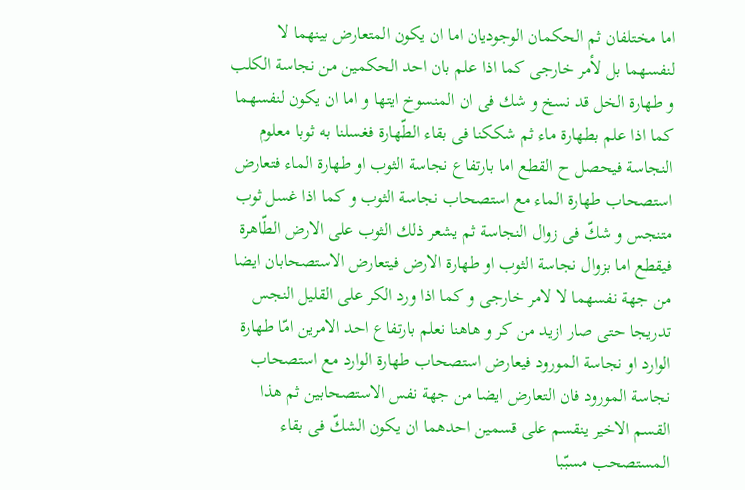اما مختلفان ثم الحكمان الوجوديان اما ان يكون المتعارض بينهما لا لنفسهما بل لأمر خارجى كما اذا علم بان احد الحكمين من نجاسة الكلب و طهارة الخل قد نسخ و شك فى ان المنسوخ ايتها و اما ان يكون لنفسهما كما اذا علم بطهارة ماء ثم شككنا فى بقاء الطّهارة فغسلنا به ثوبا معلوم النجاسة فيحصل ح القطع اما بارتفاع نجاسة الثوب او طهارة الماء فتعارض استصحاب طهارة الماء مع استصحاب نجاسة الثوب و كما اذا غسل ثوب متنجس و شكّ فى زوال النجاسة ثم يشعر ذلك الثوب على الارض الطّاهرة فيقطع اما بزوال نجاسة الثوب او طهارة الارض فيتعارض الاستصحابان ايضا من جهة نفسهما لا لامر خارجى و كما اذا ورد الكر على القليل النجس تدريجا حتى صار ازيد من كر و هاهنا نعلم بارتفاع احد الامرين امّا طهارة الوارد او نجاسة المورود فيعارض استصحاب طهارة الوارد مع استصحاب نجاسة المورود فان التعارض ايضا من جهة نفس الاستصحابين ثم هذا القسم الاخير ينقسم على قسمين احدهما ان يكون الشكّ فى بقاء المستصحب مسبّبا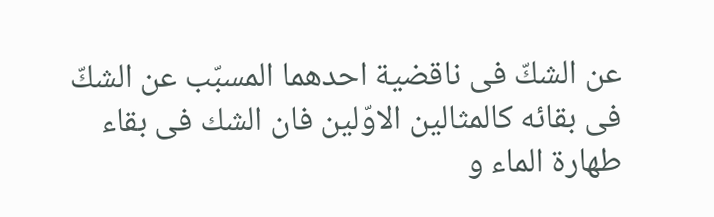عن الشكّ فى ناقضية احدهما المسبّب عن الشكّ فى بقائه كالمثالين الاوّلين فان الشك فى بقاء طهارة الماء و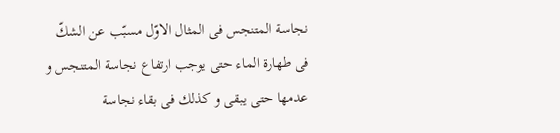نجاسة المتنجس فى المثال الاوّل مسبّب عن الشكّ فى طهارة الماء حتى يوجب ارتفاع نجاسة المتنجس و عدمها حتى يبقى و كذلك فى بقاء نجاسة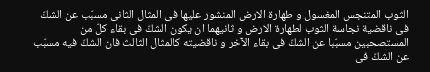الثوب المتنجس المغسول و طهارة الارض المنشور عليها فى المثال الثانى مسبّب عن الشكّ فى ناقضية نجاسة الثوب لطهارة الارض و ثانيهما ان يكون الشكّ فى بقاء كلّ من المستصحبين مسبّبا عن الشكّ فى بقاء الآخر و ناقضيته كالمثال الثالث فان الشكّ فيه مسبّب عن الشكّ فى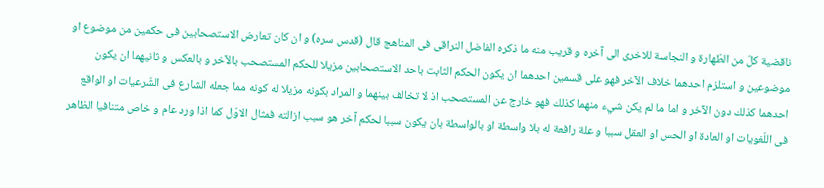ناقضية كلّ من الطّهارة و النجاسة للاخرى الى آخره و قريب منه ما ذكره الفاضل النراقى فى المناهج قال (قدس سره) و ان كان تعارض الاستصحابين فى حكمين من موضوع او موضوعين و استلزم احدهما خلاف الآخر فهو على قسمين احدهما ان يكون الحكم الثابت باحد الاستصحابين مزيلا للحكم المستصحب بالآخر و بالعكس و ثانيهما ان يكون احدهما كذلك دون الآخر و اما ما لم يكن شيء منهما كذلك فهو خارج عن المستصحب اذ لا تخالف بينهما و المراد بكونه مزيلا له كونه مما جعله الشارع فى الشّرعيات او الواقع فى اللّغويات او العادة او الحس او العقل سببا و علة رافعة له بلا واسطة او بالواسطة بان يكون سببا لحكم آخر هو سبب ازالته فمثال الاوّل كما اذا ورد عام و خاص متنافيا الظاهر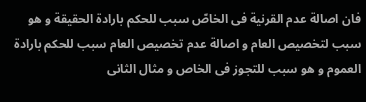فان اصالة عدم القرنية فى الخاصّ سبب للحكم بارادة الحقيقة و هو سبب لتخصيص العام و اصالة عدم تخصيص العام سبب للحكم بارادة العموم و هو سبب للتجوز فى الخاص و مثال الثانى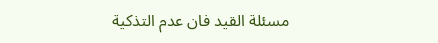مسئلة القيد فان عدم التذكية